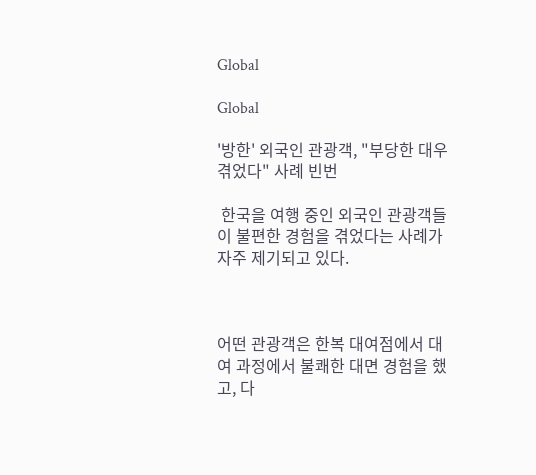Global

Global

'방한' 외국인 관광객, "부당한 대우 겪었다" 사례 빈번

 한국을 여행 중인 외국인 관광객들이 불편한 경험을 겪었다는 사례가 자주 제기되고 있다.



어떤 관광객은 한복 대여점에서 대여 과정에서 불쾌한 대면 경험을 했고, 다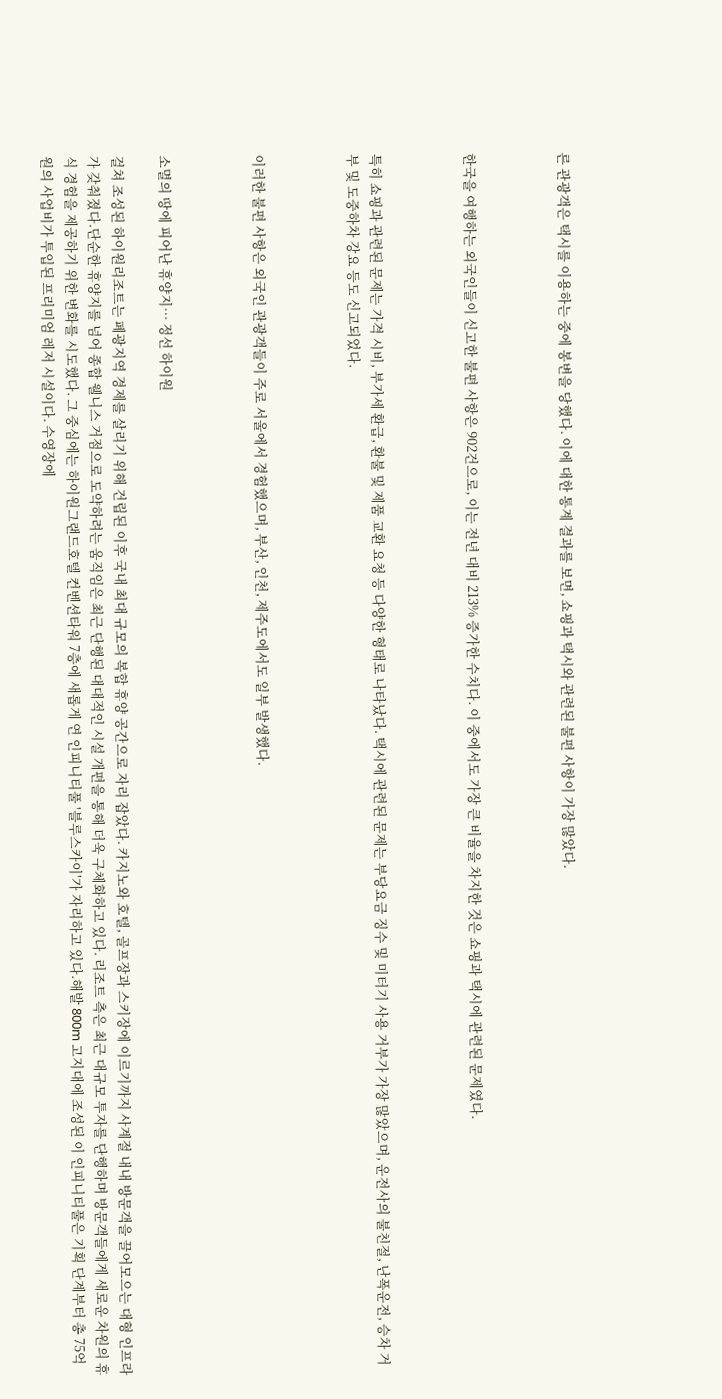른 관광객은 택시를 이용하는 중에 봉변을 당했다. 이에 대한 통계 결과를 보면, 쇼핑과 택시와 관련된 불편 사항이 가장 많았다.



한국을 여행하는 외국인들이 신고한 불편 사항은 902건으로, 이는 전년 대비 213% 증가한 수치다. 이 중에서도 가장 큰 비율을 차지한 것은 쇼핑과 택시에 관련된 문제였다.



특히 쇼핑과 관련된 문제는 가격 시비, 부가세 환급, 환불 및 제품 교환 요청 등 다양한 형태로 나타났다. 택시에 관련된 문제는 부당요금 징수 및 미터기 사용 거부가 가장 많았으며, 운전사의 불친절, 난폭운전, 승차 거부 및 도중하차 강요 등도 신고되었다.



이러한 불편 사항은 외국인 관광객들이 주로 서울에서 경험했으며, 부산, 인천, 제주도에서도 일부 발생했다.



소멸의 땅에 피어난 휴양지… 정선 하이원

걸쳐 조성된 하이원리조트는 폐광지역 경제를 살리기 위해 건립된 이후 국내 최대 규모의 복합 휴양 공간으로 자리 잡았다. 카지노와 호텔, 골프장과 스키장에 이르기까지 사계절 내내 방문객을 끌어모으는 대형 인프라가 갖춰졌다.단순한 휴양지를 넘어 종합 웰니스 거점으로 도약하려는 움직임은 최근 단행된 대대적인 시설 개편을 통해 더욱 구체화하고 있다. 리조트 측은 최근 대규모 투자를 단행하며 방문객들에게 새로운 차원의 휴식 경험을 제공하기 위한 변화를 시도했다. 그 중심에는 하이원그랜드호텔 컨벤션타워 7층에 새롭게 연 인피니티풀 '블루스카이'가 자리하고 있다.해발 800m 고지대에 조성된 이 인피니티풀은 기획 단계부터 총 75억 원의 사업비가 투입된 프리미엄 레저 시설이다. 수영장에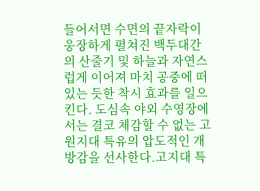들어서면 수면의 끝자락이 웅장하게 펼쳐진 백두대간의 산줄기 및 하늘과 자연스럽게 이어져 마치 공중에 떠 있는 듯한 착시 효과를 일으킨다. 도심속 야외 수영장에서는 결코 체감할 수 없는 고원지대 특유의 압도적인 개방감을 선사한다.고지대 특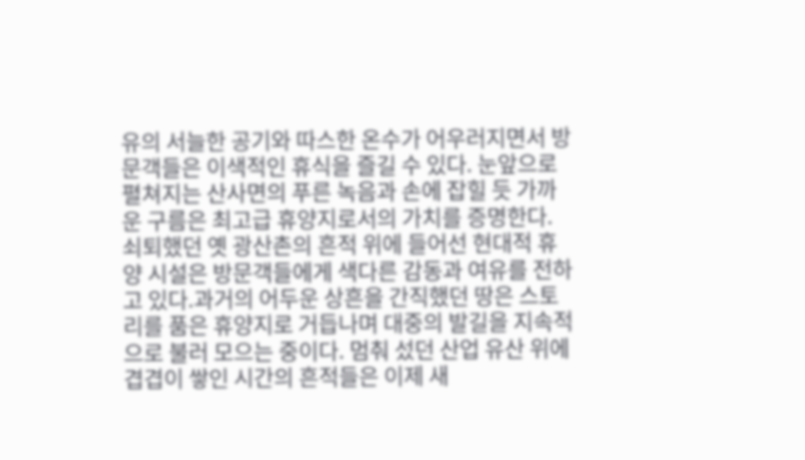유의 서늘한 공기와 따스한 온수가 어우러지면서 방문객들은 이색적인 휴식을 즐길 수 있다. 눈앞으로 펼쳐지는 산사면의 푸른 녹음과 손에 잡힐 듯 가까운 구름은 최고급 휴양지로서의 가치를 증명한다. 쇠퇴했던 옛 광산촌의 흔적 위에 들어선 현대적 휴양 시설은 방문객들에게 색다른 감동과 여유를 전하고 있다.과거의 어두운 상흔을 간직했던 땅은 스토리를 품은 휴양지로 거듭나며 대중의 발길을 지속적으로 불러 모으는 중이다. 멈춰 섰던 산업 유산 위에 겹겹이 쌓인 시간의 흔적들은 이제 새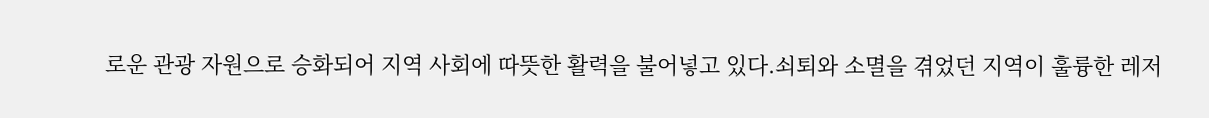로운 관광 자원으로 승화되어 지역 사회에 따뜻한 활력을 불어넣고 있다.쇠퇴와 소멸을 겪었던 지역이 훌륭한 레저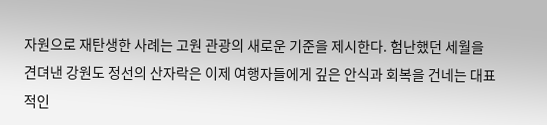자원으로 재탄생한 사례는 고원 관광의 새로운 기준을 제시한다. 험난했던 세월을 견뎌낸 강원도 정선의 산자락은 이제 여행자들에게 깊은 안식과 회복을 건네는 대표적인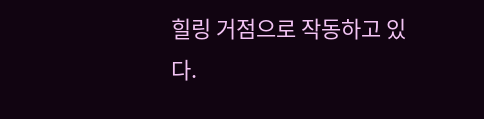힐링 거점으로 작동하고 있다.